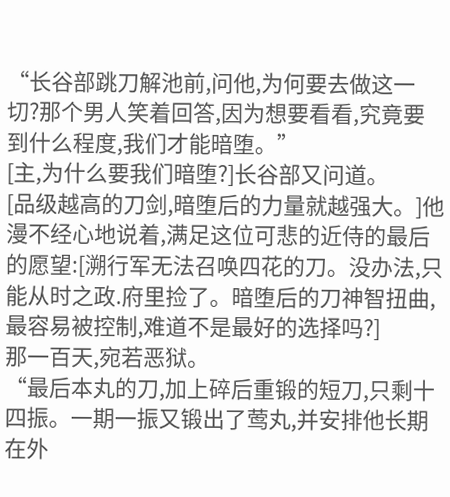“长谷部跳刀解池前,问他,为何要去做这一切?那个男人笑着回答,因为想要看看,究竟要到什么程度,我们才能暗堕。”
[主,为什么要我们暗堕?]长谷部又问道。
[品级越高的刀剑,暗堕后的力量就越强大。]他漫不经心地说着,满足这位可悲的近侍的最后的愿望:[溯行军无法召唤四花的刀。没办法,只能从时之政.府里捡了。暗堕后的刀神智扭曲,最容易被控制,难道不是最好的选择吗?]
那一百天,宛若恶狱。
“最后本丸的刀,加上碎后重锻的短刀,只剩十四振。一期一振又锻出了莺丸,并安排他长期在外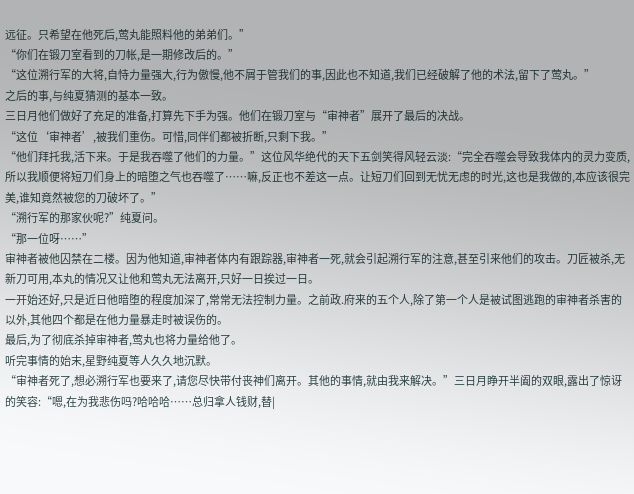远征。只希望在他死后,莺丸能照料他的弟弟们。”
“你们在锻刀室看到的刀帐,是一期修改后的。”
“这位溯行军的大将,自恃力量强大,行为傲慢,他不屑于管我们的事,因此也不知道,我们已经破解了他的术法,留下了莺丸。”
之后的事,与纯夏猜测的基本一致。
三日月他们做好了充足的准备,打算先下手为强。他们在锻刀室与“审神者”展开了最后的决战。
“这位‘审神者’,被我们重伤。可惜,同伴们都被折断,只剩下我。”
“他们拜托我,活下来。于是我吞噬了他们的力量。”这位风华绝代的天下五剑笑得风轻云淡:“完全吞噬会导致我体内的灵力变质,所以我顺便将短刀们身上的暗堕之气也吞噬了……嘛,反正也不差这一点。让短刀们回到无忧无虑的时光,这也是我做的,本应该很完美,谁知竟然被您的刀破坏了。”
“溯行军的那家伙呢?”纯夏问。
“那一位呀……”
审神者被他囚禁在二楼。因为他知道,审神者体内有跟踪器,审神者一死,就会引起溯行军的注意,甚至引来他们的攻击。刀匠被杀,无新刀可用,本丸的情况又让他和莺丸无法离开,只好一日挨过一日。
一开始还好,只是近日他暗堕的程度加深了,常常无法控制力量。之前政.府来的五个人,除了第一个人是被试图逃跑的审神者杀害的以外,其他四个都是在他力量暴走时被误伤的。
最后,为了彻底杀掉审神者,莺丸也将力量给他了。
听完事情的始末,星野纯夏等人久久地沉默。
“审神者死了,想必溯行军也要来了,请您尽快带付丧神们离开。其他的事情,就由我来解决。”三日月睁开半阖的双眼,露出了惊讶的笑容:“嗯,在为我悲伤吗?哈哈哈……总归拿人钱财,替|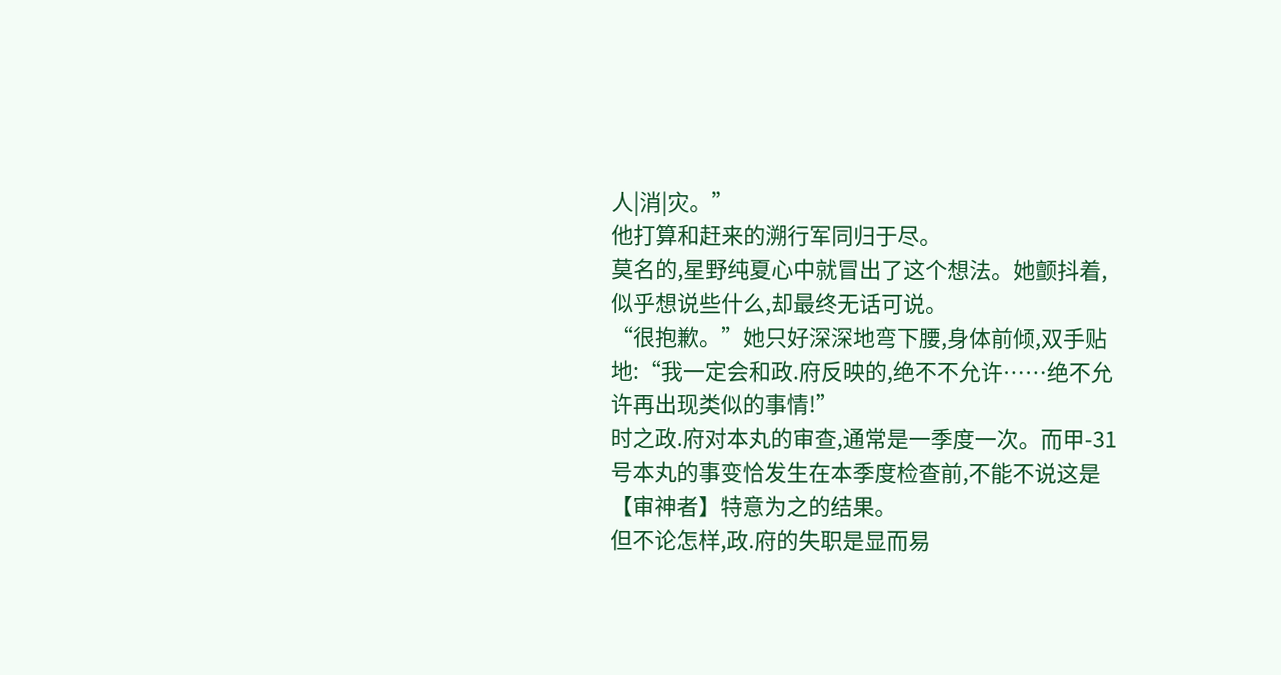人|消|灾。”
他打算和赶来的溯行军同归于尽。
莫名的,星野纯夏心中就冒出了这个想法。她颤抖着,似乎想说些什么,却最终无话可说。
“很抱歉。”她只好深深地弯下腰,身体前倾,双手贴地:“我一定会和政.府反映的,绝不不允许……绝不允许再出现类似的事情!”
时之政.府对本丸的审查,通常是一季度一次。而甲-31号本丸的事变恰发生在本季度检查前,不能不说这是【审神者】特意为之的结果。
但不论怎样,政.府的失职是显而易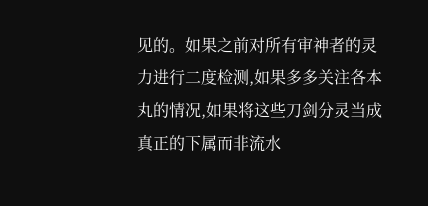见的。如果之前对所有审神者的灵力进行二度检测,如果多多关注各本丸的情况,如果将这些刀剑分灵当成真正的下属而非流水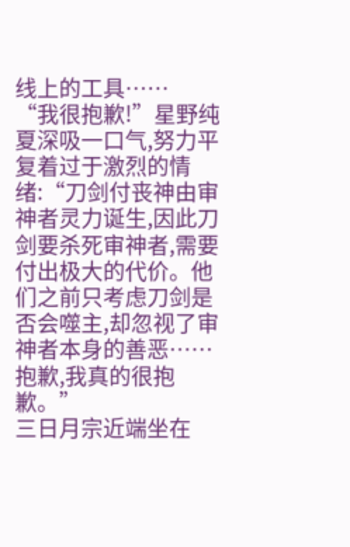线上的工具……
“我很抱歉!”星野纯夏深吸一口气,努力平复着过于激烈的情绪:“刀剑付丧神由审神者灵力诞生,因此刀剑要杀死审神者,需要付出极大的代价。他们之前只考虑刀剑是否会噬主,却忽视了审神者本身的善恶……抱歉,我真的很抱歉。”
三日月宗近端坐在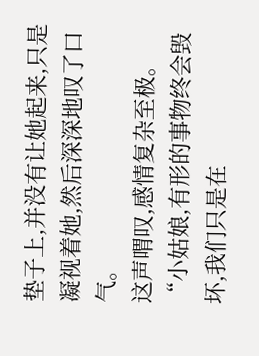垫子上,并没有让她起来,只是凝视着她,然后深深地叹了口气。
这声喟叹,感情复杂至极。
“小姑娘,有形的事物终会毁坏,我们只是在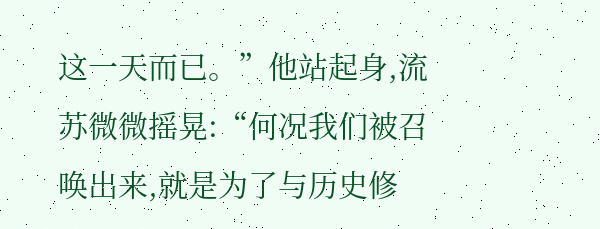这一天而已。”他站起身,流苏微微摇晃:“何况我们被召唤出来,就是为了与历史修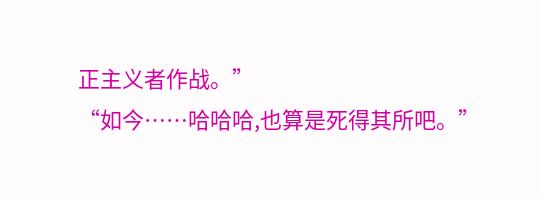正主义者作战。”
“如今……哈哈哈,也算是死得其所吧。”